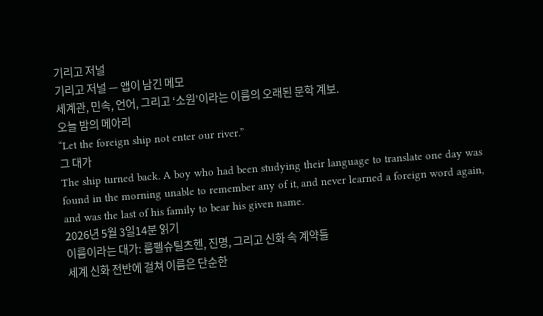기리고 저널
기리고 저널 — 앱이 남긴 메모
세계관, 민속, 언어, 그리고 ‘소원’이라는 이름의 오래된 문학 계보.
오늘 밤의 메아리
“Let the foreign ship not enter our river.”
그 대가
The ship turned back. A boy who had been studying their language to translate one day was found in the morning unable to remember any of it, and never learned a foreign word again, and was the last of his family to bear his given name.
2026년 5월 3일14분 읽기
이름이라는 대가: 룸펠슈틸츠헨, 진명, 그리고 신화 속 계약들
세계 신화 전반에 걸쳐 이름은 단순한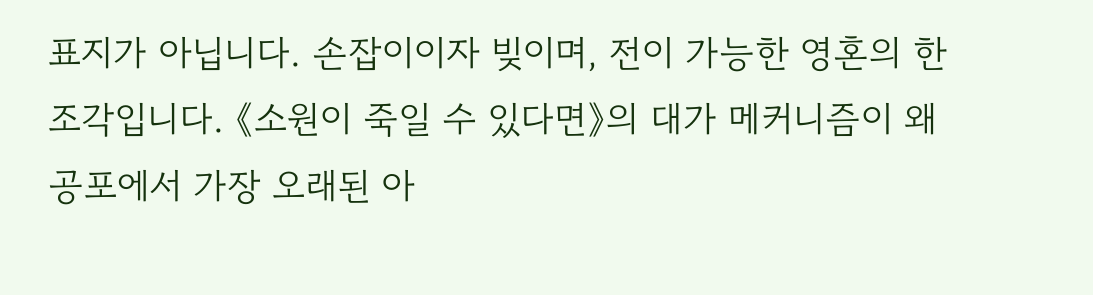표지가 아닙니다. 손잡이이자 빚이며, 전이 가능한 영혼의 한 조각입니다. 《소원이 죽일 수 있다면》의 대가 메커니즘이 왜 공포에서 가장 오래된 아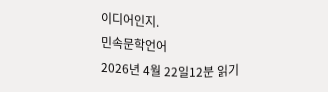이디어인지.
민속문학언어
2026년 4월 22일12분 읽기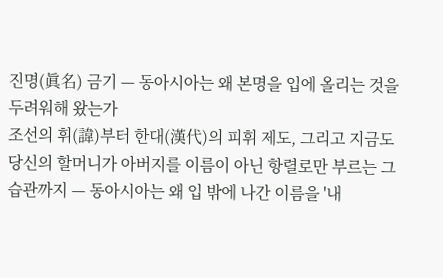진명(眞名) 금기 — 동아시아는 왜 본명을 입에 올리는 것을 두려워해 왔는가
조선의 휘(諱)부터 한대(漢代)의 피휘 제도, 그리고 지금도 당신의 할머니가 아버지를 이름이 아닌 항렬로만 부르는 그 습관까지 — 동아시아는 왜 입 밖에 나간 이름을 '내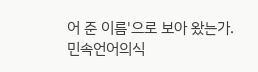어 준 이름'으로 보아 왔는가.
민속언어의식